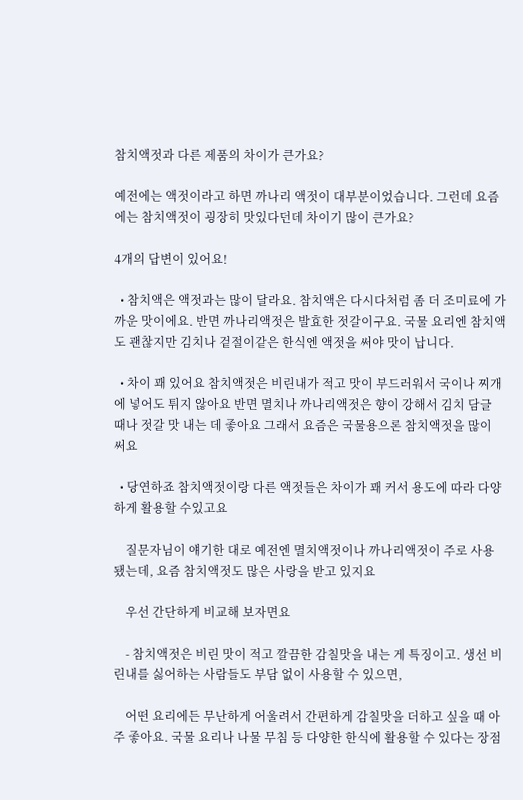참치액젓과 다른 제품의 차이가 큰가요?

예전에는 액젓이라고 하면 까나리 액젓이 대부분이었습니다. 그런데 요즘에는 참치액젓이 굉장히 맛있다던데 차이기 많이 큰가요?

4개의 답변이 있어요!

  • 참치액은 액젓과는 많이 달라요. 참치액은 다시다처럼 좀 더 조미료에 가까운 맛이에요. 반면 까나리액젓은 발효한 젓갈이구요. 국물 요리엔 참치액도 괜찮지만 김치나 겉절이같은 한식엔 액젓을 써야 맛이 납니다.

  • 차이 꽤 있어요 참치액젓은 비린내가 적고 맛이 부드러워서 국이나 찌개에 넣어도 튀지 않아요 반면 멸치나 까나리액젓은 향이 강해서 김치 담글 때나 젓갈 맛 내는 데 좋아요 그래서 요즘은 국물용으론 참치액젓을 많이 써요

  • 당연하죠 참치액젓이랑 다른 액젓들은 차이가 꽤 커서 용도에 따라 다양하게 활용할 수있고요

    질문자님이 얘기한 대로 예전엔 멸치액젓이나 까나리액젓이 주로 사용됐는데, 요즘 참치액젓도 많은 사랑을 받고 있지요

    우선 간단하게 비교해 보자면요

    - 참치액젓은 비린 맛이 적고 깔끔한 감칠맛을 내는 게 특징이고. 생선 비린내를 싫어하는 사람들도 부담 없이 사용할 수 있으면,

    어떤 요리에든 무난하게 어울려서 간편하게 감칠맛을 더하고 싶을 때 아주 좋아요. 국물 요리나 나물 무침 등 다양한 한식에 활용할 수 있다는 장점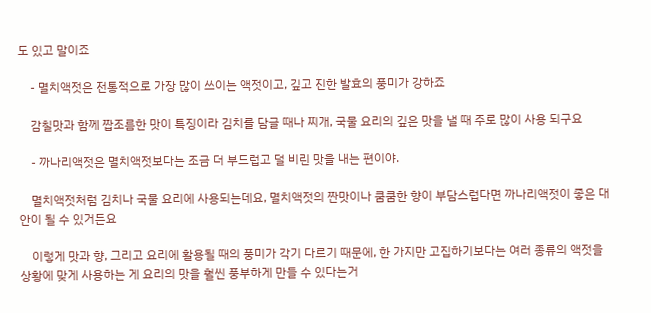도 있고 말이죠

    - 멸치액젓은 전통적으로 가장 많이 쓰이는 액젓이고, 깊고 진한 발효의 풍미가 강하죠

    감칠맛과 함께 짭조름한 맛이 특징이라 김치를 담글 때나 찌개, 국물 요리의 깊은 맛을 낼 때 주로 많이 사용 되구요

    - 까나리액젓은 멸치액젓보다는 조금 더 부드럽고 덜 비린 맛을 내는 편이야.

    멸치액젓처럼 김치나 국물 요리에 사용되는데요, 멸치액젓의 짠맛이나 쿰쿰한 향이 부담스럽다면 까나리액젓이 좋은 대안이 될 수 있거든요

    이렇게 맛과 향, 그리고 요리에 활용될 때의 풍미가 각기 다르기 때문에, 한 가지만 고집하기보다는 여러 종류의 액젓을 상황에 맞게 사용하는 게 요리의 맛을 훨씬 풍부하게 만들 수 있다는거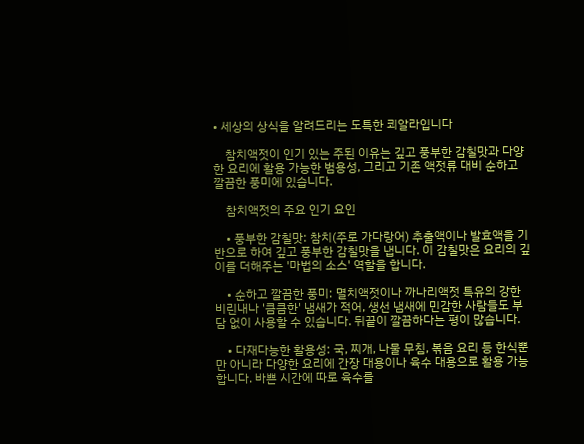• 세상의 상식을 알려드리는 도특한 쾨알라입니다

    참치액젓이 인기 있는 주된 이유는 깊고 풍부한 감칠맛과 다양한 요리에 활용 가능한 범용성, 그리고 기존 액젓류 대비 순하고 깔끔한 풍미에 있습니다.

    참치액젓의 주요 인기 요인

    • 풍부한 감칠맛: 참치(주로 가다랑어) 추출액이나 발효액을 기반으로 하여 깊고 풍부한 감칠맛을 냅니다. 이 감칠맛은 요리의 깊이를 더해주는 '마법의 소스' 역할을 합니다.

    • 순하고 깔끔한 풍미: 멸치액젓이나 까나리액젓 특유의 강한 비린내나 '큼큼한' 냄새가 적어, 생선 냄새에 민감한 사람들도 부담 없이 사용할 수 있습니다. 뒤끝이 깔끔하다는 평이 많습니다.

    • 다재다능한 활용성: 국, 찌개, 나물 무침, 볶음 요리 등 한식뿐만 아니라 다양한 요리에 간장 대용이나 육수 대용으로 활용 가능합니다. 바쁜 시간에 따로 육수를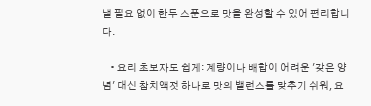낼 필요 없이 한두 스푼으로 맛을 완성할 수 있어 편리합니다.

    • 요리 초보자도 쉽게: 계량이나 배합이 어려운 '갖은 양념' 대신 참치액젓 하나로 맛의 밸런스를 맞추기 쉬워, 요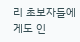리 초보자들에게도 인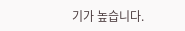기가 높습니다.